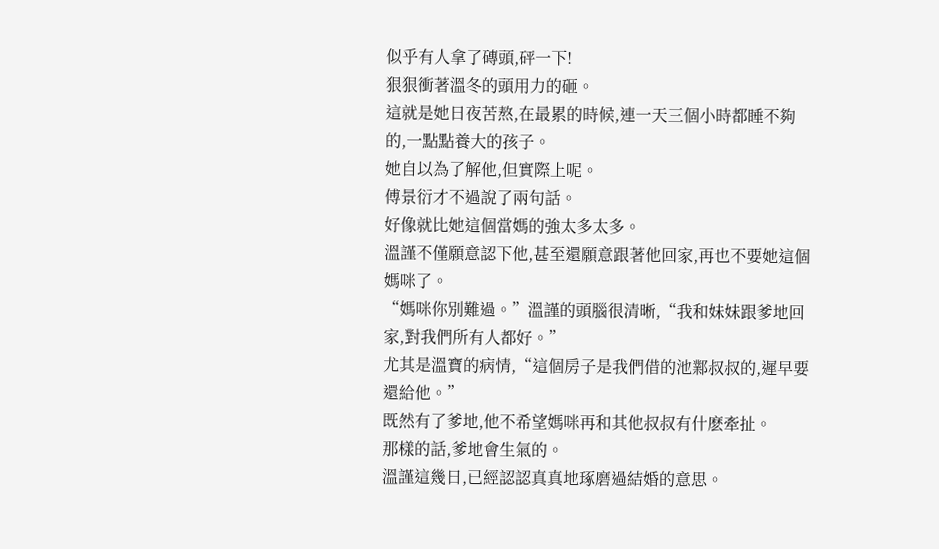似乎有人拿了磚頭,砰一下!
狠狠衝著溫冬的頭用力的砸。
這就是她日夜苦熬,在最累的時候,連一天三個小時都睡不夠的,一點點養大的孩子。
她自以為了解他,但實際上呢。
傅景衍才不過說了兩句話。
好像就比她這個當媽的強太多太多。
溫謹不僅願意認下他,甚至還願意跟著他回家,再也不要她這個媽咪了。
“媽咪你別難過。”溫謹的頭腦很清晰,“我和妹妹跟爹地回家,對我們所有人都好。”
尤其是溫寶的病情,“這個房子是我們借的池鄴叔叔的,遲早要還給他。”
既然有了爹地,他不希望媽咪再和其他叔叔有什麽牽扯。
那樣的話,爹地會生氣的。
溫謹這幾日,已經認認真真地琢磨過結婚的意思。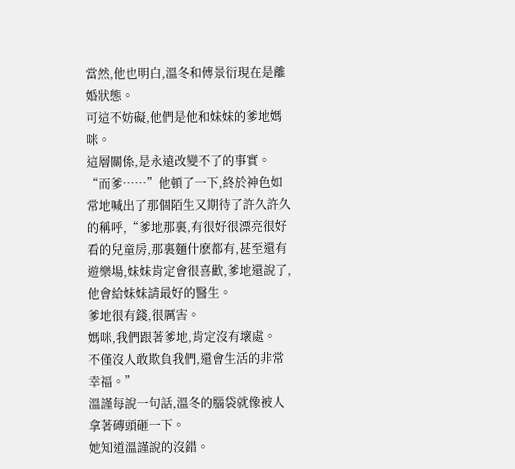當然,他也明白,溫冬和傅景衍現在是離婚狀態。
可這不妨礙,他們是他和妹妹的爹地媽咪。
這層關係,是永遠改變不了的事實。
“而爹……”他頓了一下,終於神色如常地喊出了那個陌生又期待了許久許久的稱呼,“爹地那裏,有很好很漂亮很好看的兒童房,那裏麵什麽都有,甚至還有遊樂場,妹妹肯定會很喜歡,爹地還說了,他會給妹妹請最好的醫生。
爹地很有錢,很厲害。
媽咪,我們跟著爹地,肯定沒有壞處。
不僅沒人敢欺負我們,還會生活的非常幸福。”
溫謹每說一句話,溫冬的腦袋就像被人拿著磚頭砸一下。
她知道溫謹說的沒錯。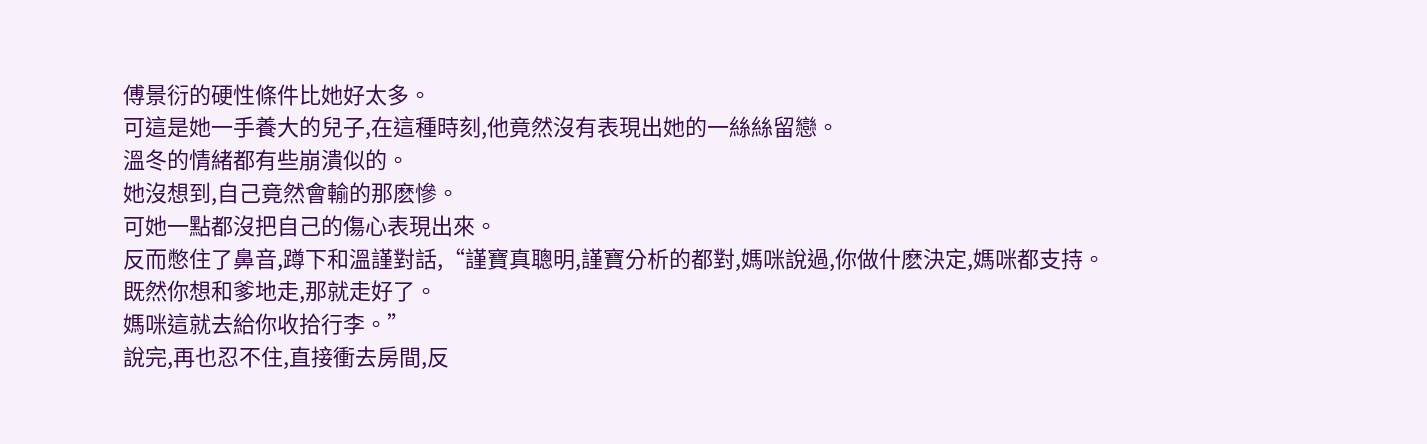傅景衍的硬性條件比她好太多。
可這是她一手養大的兒子,在這種時刻,他竟然沒有表現出她的一絲絲留戀。
溫冬的情緒都有些崩潰似的。
她沒想到,自己竟然會輸的那麽慘。
可她一點都沒把自己的傷心表現出來。
反而憋住了鼻音,蹲下和溫謹對話,“謹寶真聰明,謹寶分析的都對,媽咪說過,你做什麽決定,媽咪都支持。
既然你想和爹地走,那就走好了。
媽咪這就去給你收拾行李。”
說完,再也忍不住,直接衝去房間,反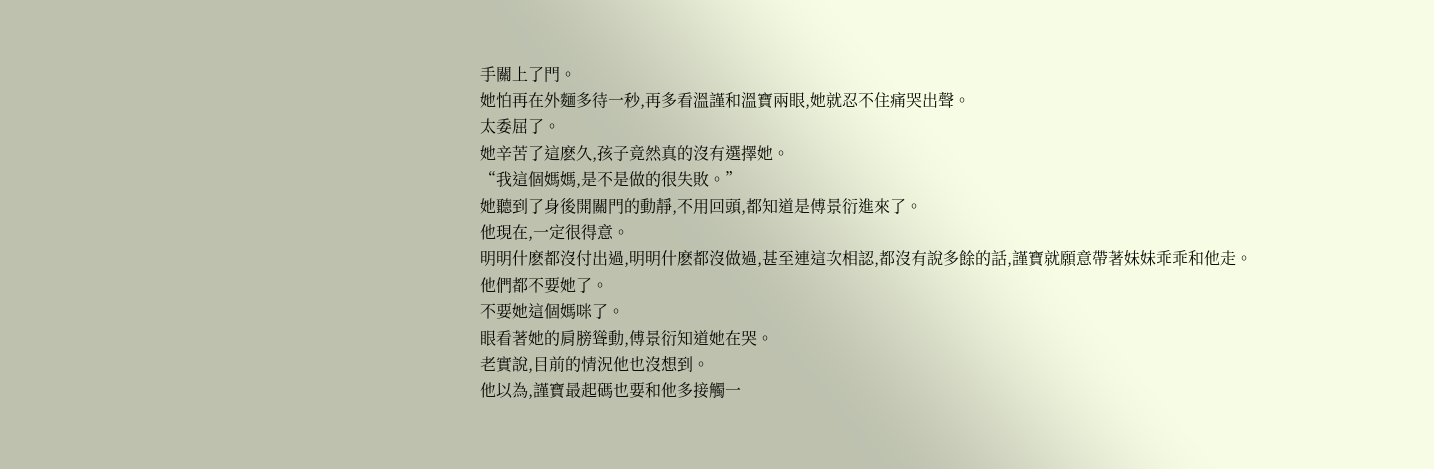手關上了門。
她怕再在外麵多待一秒,再多看溫謹和溫寶兩眼,她就忍不住痛哭出聲。
太委屈了。
她辛苦了這麽久,孩子竟然真的沒有選擇她。
“我這個媽媽,是不是做的很失敗。”
她聽到了身後開關門的動靜,不用回頭,都知道是傅景衍進來了。
他現在,一定很得意。
明明什麽都沒付出過,明明什麽都沒做過,甚至連這次相認,都沒有說多餘的話,謹寶就願意帶著妹妹乖乖和他走。
他們都不要她了。
不要她這個媽咪了。
眼看著她的肩膀聳動,傅景衍知道她在哭。
老實說,目前的情況他也沒想到。
他以為,謹寶最起碼也要和他多接觸一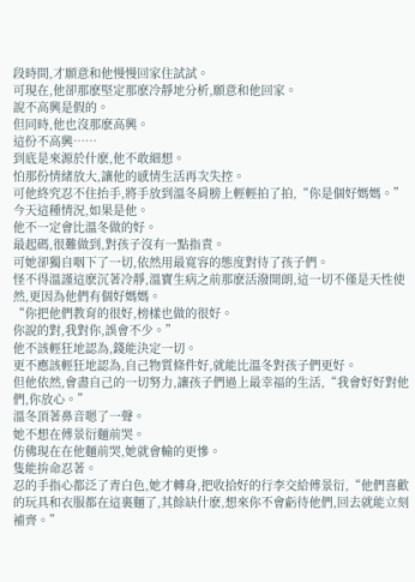段時間,才願意和他慢慢回家住試試。
可現在,他卻那麽堅定那麽冷靜地分析,願意和他回家。
說不高興是假的。
但同時,他也沒那麽高興。
這份不高興……
到底是來源於什麽,他不敢細想。
怕那份情緒放大,讓他的感情生活再次失控。
可他終究忍不住抬手,將手放到溫冬肩膀上輕輕拍了拍,“你是個好媽媽。”
今天這種情況,如果是他。
他不一定會比溫冬做的好。
最起碼,很難做到,對孩子沒有一點指責。
可她卻獨自咽下了一切,依然用最寬容的態度對待了孩子們。
怪不得溫謹這麽沉著冷靜,溫寶生病之前那麽活潑開朗,這一切不僅是天性使然,更因為他們有個好媽媽。
“你把他們教育的很好,榜樣也做的很好。
你說的對,我對你,誤會不少。”
他不該輕狂地認為,錢能決定一切。
更不應該輕狂地認為,自己物質條件好,就能比溫冬對孩子們更好。
但他依然,會盡自己的一切努力,讓孩子們過上最幸福的生活,“我會好好對他們,你放心。”
溫冬頂著鼻音嗯了一聲。
她不想在傅景衍麵前哭。
仿佛現在在他麵前哭,她就會輸的更慘。
隻能拚命忍著。
忍的手指心都泛了青白色,她才轉身,把收拾好的行李交給傅景衍,“他們喜歡的玩具和衣服都在這裏麵了,其餘缺什麽,想來你不會虧待他們,回去就能立刻補齊。”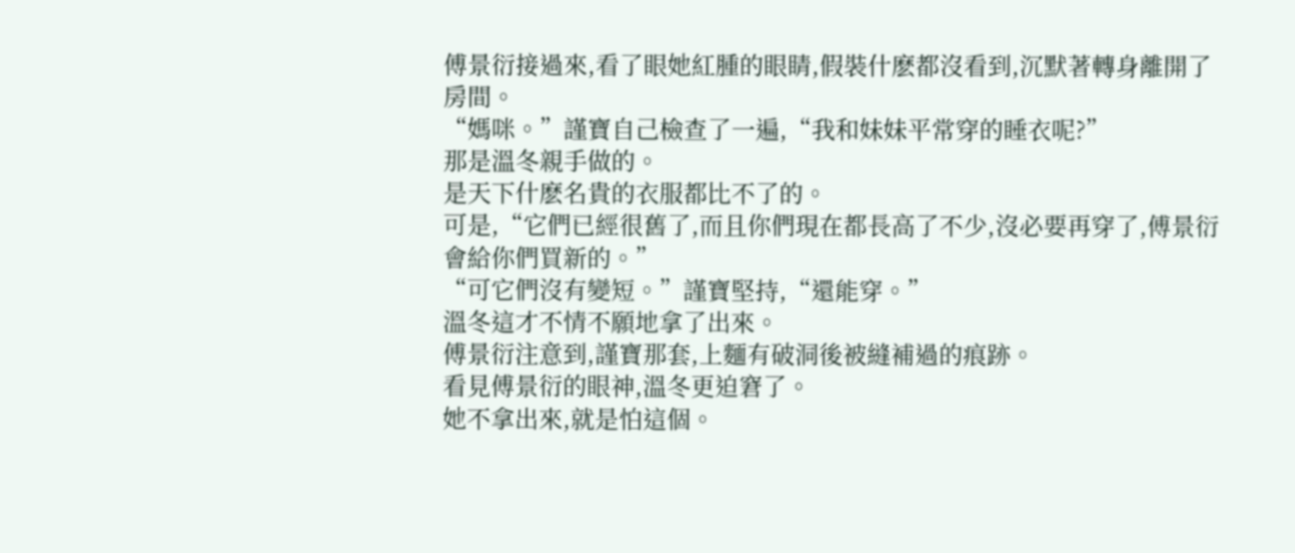傅景衍接過來,看了眼她紅腫的眼睛,假裝什麽都沒看到,沉默著轉身離開了房間。
“媽咪。”謹寶自己檢查了一遍,“我和妹妹平常穿的睡衣呢?”
那是溫冬親手做的。
是天下什麽名貴的衣服都比不了的。
可是,“它們已經很舊了,而且你們現在都長高了不少,沒必要再穿了,傅景衍會給你們買新的。”
“可它們沒有變短。”謹寶堅持,“還能穿。”
溫冬這才不情不願地拿了出來。
傅景衍注意到,謹寶那套,上麵有破洞後被縫補過的痕跡。
看見傅景衍的眼神,溫冬更迫窘了。
她不拿出來,就是怕這個。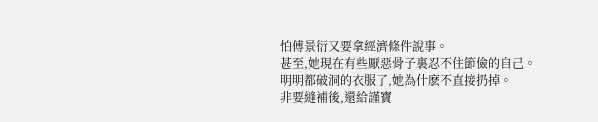怕傅景衍又要拿經濟條件說事。
甚至,她現在有些厭惡骨子裏忍不住節儉的自己。
明明都破洞的衣服了,她為什麽不直接扔掉。
非要縫補後,還給謹寶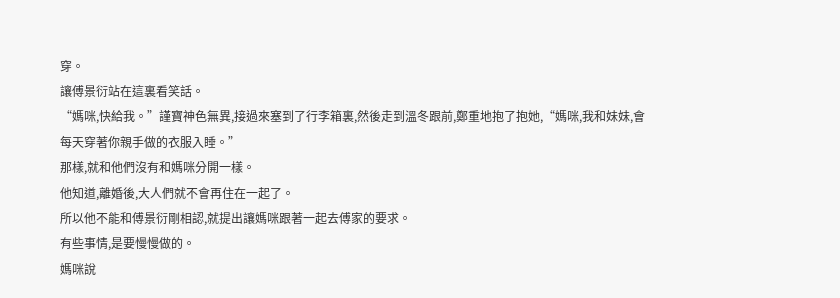穿。
讓傅景衍站在這裏看笑話。
“媽咪,快給我。”謹寶神色無異,接過來塞到了行李箱裏,然後走到溫冬跟前,鄭重地抱了抱她,“媽咪,我和妹妹,會每天穿著你親手做的衣服入睡。”
那樣,就和他們沒有和媽咪分開一樣。
他知道,離婚後,大人們就不會再住在一起了。
所以他不能和傅景衍剛相認,就提出讓媽咪跟著一起去傅家的要求。
有些事情,是要慢慢做的。
媽咪說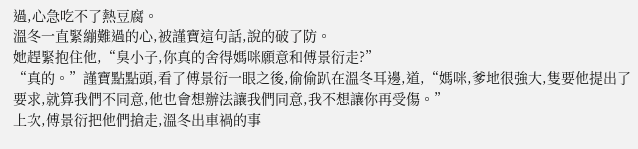過,心急吃不了熱豆腐。
溫冬一直緊繃難過的心,被謹寶這句話,說的破了防。
她趕緊抱住他,“臭小子,你真的舍得媽咪願意和傅景衍走?”
“真的。”謹寶點點頭,看了傅景衍一眼之後,偷偷趴在溫冬耳邊,道,“媽咪,爹地很強大,隻要他提出了要求,就算我們不同意,他也會想辦法讓我們同意,我不想讓你再受傷。”
上次,傅景衍把他們搶走,溫冬出車禍的事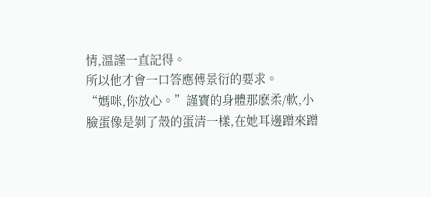情,溫謹一直記得。
所以他才會一口答應傅景衍的要求。
“媽咪,你放心。”謹寶的身體那麽柔/軟,小臉蛋像是剝了殼的蛋清一樣,在她耳邊蹭來蹭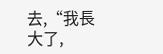去,“我長大了,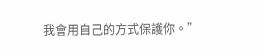我會用自己的方式保護你。”